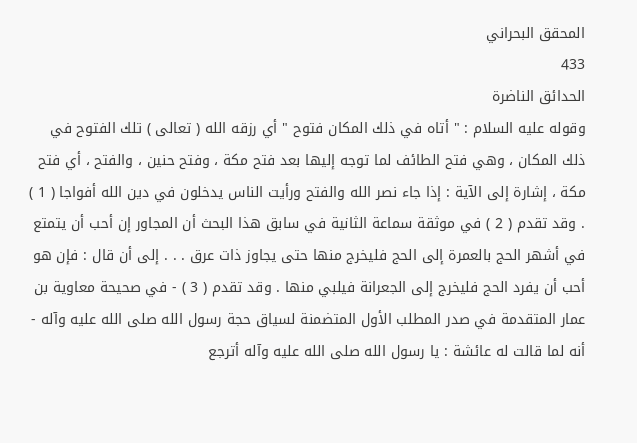المحقق البحراني
433
الحدائق الناضرة
وقوله عليه السلام : " أتاه في ذلك المكان فتوح " أي رزقه الله ( تعالى ) تلك الفتوح في ذلك المكان ، وهي فتح الطائف لما توجه إليها بعد فتح مكة ، وفتح حنين ، والفتح ، أي فتح مكة ، إشارة إلى الآية : إذا جاء نصر الله والفتح ورأيت الناس يدخلون في دين الله أفواجا ( 1 ) . وقد تقدم ( 2 ) في موثقة سماعة الثانية في سابق هذا البحث أن المجاور إن أحب أن يتمتع في أشهر الحج بالعمرة إلى الحج فليخرج منها حتى يجاوز ذات عرق . . . إلى أن قال : فإن هو أحب أن يفرد الحج فليخرج إلى الجعرانة فيلبي منها . وقد تقدم ( 3 ) - في صحيحة معاوية بن عمار المتقدمة في صدر المطلب الأول المتضمنة لسياق حجة رسول الله صلى الله عليه وآله - أنه لما قالت له عائشة : يا رسول الله صلى الله عليه وآله أترجع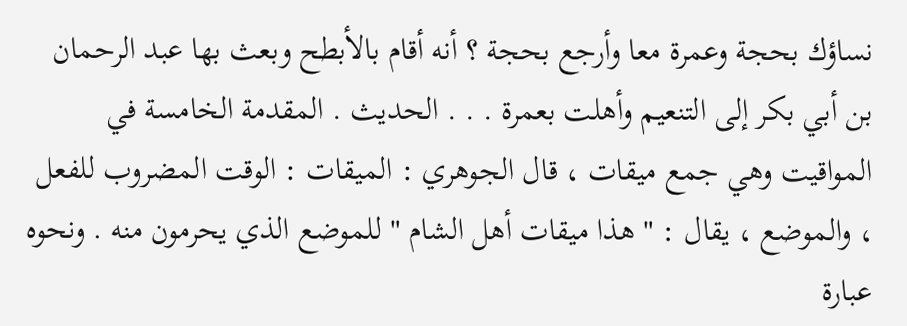نساؤك بحجة وعمرة معا وأرجع بحجة ؟ أنه أقام بالأبطح وبعث بها عبد الرحمان بن أبي بكر إلى التنعيم وأهلت بعمرة . . . الحديث . المقدمة الخامسة في المواقيت وهي جمع ميقات ، قال الجوهري : الميقات : الوقت المضروب للفعل ، والموضع ، يقال : " هذا ميقات أهل الشام " للموضع الذي يحرمون منه . ونحوه عبارة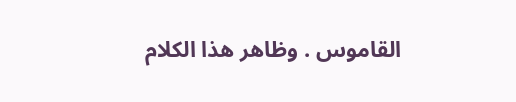القاموس . وظاهر هذا الكلام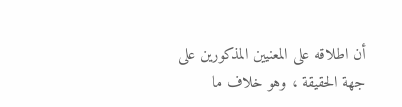أن اطلاقه على المعنيين المذكورين على جهة الحقيقة ، وهو خلاف ما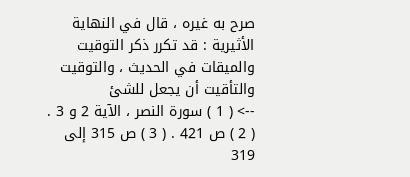صرح به غيره ، قال في النهاية الأثيرية : قد تكرر ذكر التوقيت والميقات في الحديث ، والتوقيت والتأقيت أن يجعل للشئ
--> ( 1 ) سورة النصر ، الآية 2 و 3 . ( 2 ) ص 421 . ( 3 ) ص 315 إلى 319